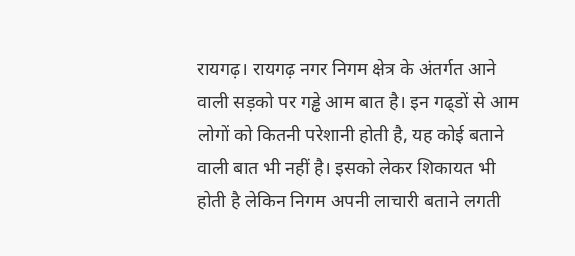रायगढ़। रायगढ़ नगर निगम क्षेत्र के अंतर्गत आने वाली सड़को पर गड्ढे आम बात है। इन गढ्डों से आम लोगों को कितनी परेशानी होती है, यह कोई बताने वाली बात भी नहीं है। इसको लेकर शिकायत भी होती है लेकिन निगम अपनी लाचारी बताने लगती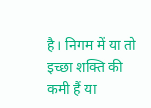है। निगम में या तो इच्छा शक्ति की कमी हैं या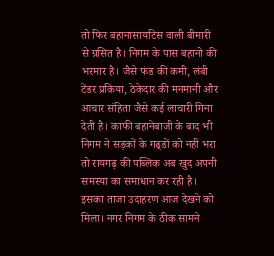तो फिर बहानासायटिस वाली बीमारी से ग्रसित है। निगम के पास बहानो की भरमार है। जैसे फंड की कमी, लंबी टेंडर प्रकिया, ठेकेदार की मनमानी और आचार संहिता जैसे कई लाचारी गिना देती है। काफी बहानेबाजी के बाद भी निगम ने सड़कों के गढ्डों को नहीं भरा तो रायगढ़ की पब्लिक अब खुद अपनी समस्या का समाधान कर रही है।
इसका ताजा उदाहरण आज देखने को मिला। नगर निगम के ठीक सामने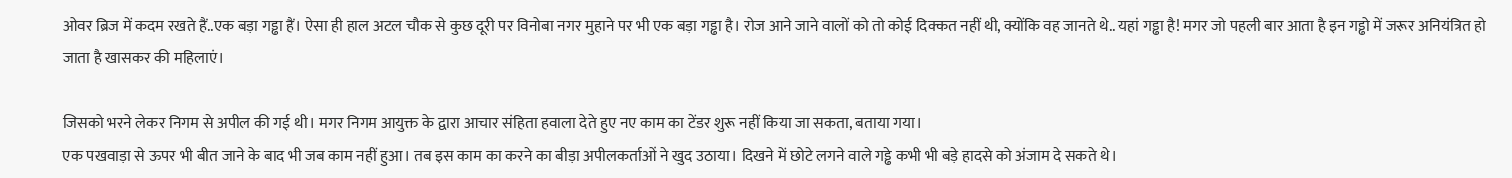ओवर ब्रिज में कदम रखते हैं..एक बड़ा गड्ढा हैं। ऐसा ही हाल अटल चौक से कुछ दूरी पर विनोबा नगर मुहाने पर भी एक बड़ा गड्ढा है। रोज आने जाने वालों को तो कोई दिक्कत नहीं थी, क्योंकि वह जानते थे.. यहां गड्ढा है! मगर जो पहली बार आता है इन गड्ढो में जरूर अनियंत्रित हो जाता है खासकर की महिलाएं।

जिसको भरने लेकर निगम से अपील की गई थी। मगर निगम आयुक्त के द्वारा आचार संहिता हवाला देते हुए नए काम का टेंडर शुरू नहीं किया जा सकता, बताया गया।
एक पखवाड़ा से ऊपर भी बीत जाने के बाद भी जब काम नहीं हुआ। तब इस काम का करने का बीड़ा अपीलकर्ताओं ने खुद उठाया। दिखने में छोटे लगने वाले गड्ढे कभी भी बड़े हादसे को अंजाम दे सकते थे।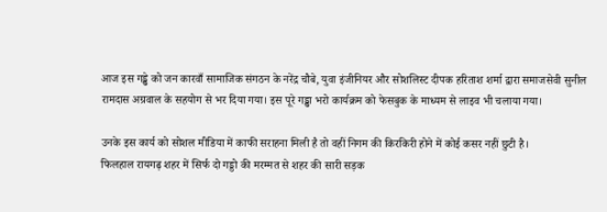आज इस गड्ढे को जन कारवाँ सामाजिक संगठन के नरेंद्र चौबे, युवा इंजीनियर और सोशलिस्ट दीपक हरिताश शर्मा द्वारा समाजसेवी सुनील रामदास अग्रवाल के सहयोग से भर दिया गया। इस पूरे गड्ढा भरो कार्यक्रम को फेसबुक के माध्यम से लाइव भी चलाया गया।

उनके इस कार्य को सोशल मीडिया में काफी सराहना मिली है तो वहीं निगम की किरकिरी होने में कोई कसर नहीं छुटी है।
फिलहाल रायगढ़ शहर में सिर्फ दो गड्डो की मरम्मत से शहर की सारी सड़क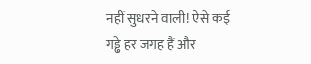नहीं सुधरने वाली! ऐसे कई गड्ढे हर जगह हैं और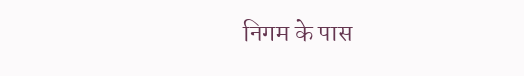निगम के पास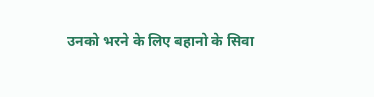उनको भरने के लिए बहानो के सिवा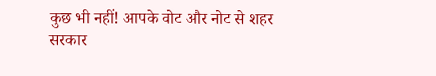कुछ भी नहीं! आपके वोट और नोट से शहर सरकार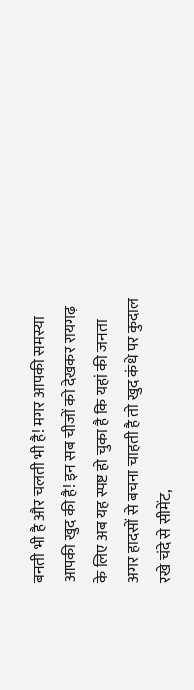बनती भी है और चलती भी है! मगर आपकी समस्या आपकी खुद की है! इन सब चीजों को देखकर रायगढ़ के लिए अब यह स्पष्ट हो चुका है कि यहां की जनता अगर हादसों से बचना चाहती है तो खुद कंधे पर कुदाल रखे चंदे से सीमेंट,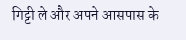गिट्टी ले और अपने आसपास के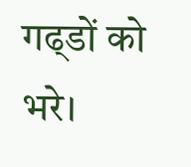गढ्डों को भरे।